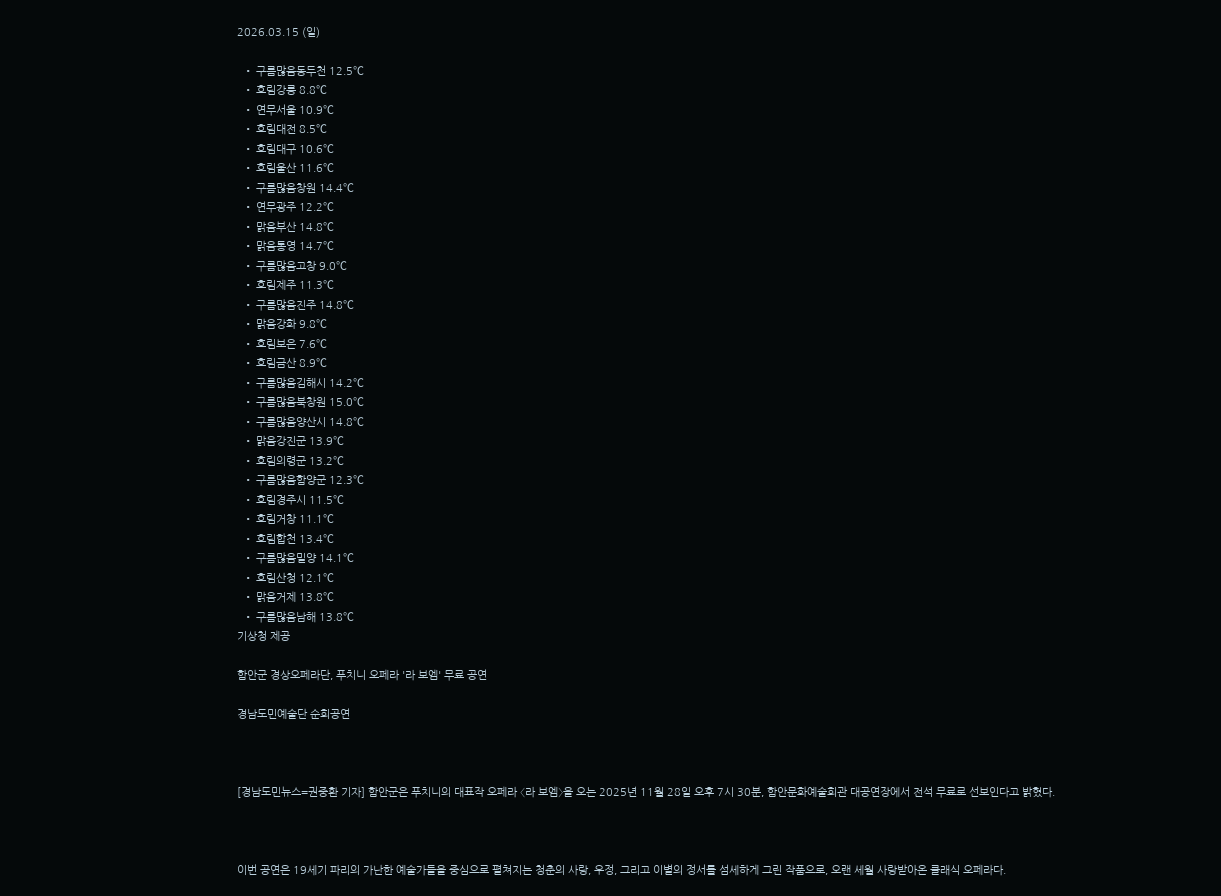2026.03.15 (일)

  • 구름많음동두천 12.5℃
  • 흐림강릉 8.8℃
  • 연무서울 10.9℃
  • 흐림대전 8.5℃
  • 흐림대구 10.6℃
  • 흐림울산 11.6℃
  • 구름많음창원 14.4℃
  • 연무광주 12.2℃
  • 맑음부산 14.8℃
  • 맑음통영 14.7℃
  • 구름많음고창 9.0℃
  • 흐림제주 11.3℃
  • 구름많음진주 14.8℃
  • 맑음강화 9.8℃
  • 흐림보은 7.6℃
  • 흐림금산 8.9℃
  • 구름많음김해시 14.2℃
  • 구름많음북창원 15.0℃
  • 구름많음양산시 14.8℃
  • 맑음강진군 13.9℃
  • 흐림의령군 13.2℃
  • 구름많음함양군 12.3℃
  • 흐림경주시 11.5℃
  • 흐림거창 11.1℃
  • 흐림합천 13.4℃
  • 구름많음밀양 14.1℃
  • 흐림산청 12.1℃
  • 맑음거제 13.8℃
  • 구름많음남해 13.8℃
기상청 제공

함안군 경상오페라단, 푸치니 오페라 '라 보엠' 무료 공연

경남도민예술단 순회공연



[경남도민뉴스=권중환 기자] 함안군은 푸치니의 대표작 오페라 〈라 보엠〉을 오는 2025년 11월 28일 오후 7시 30분, 함안문화예술회관 대공연장에서 전석 무료로 선보인다고 밝혔다.



이번 공연은 19세기 파리의 가난한 예술가들을 중심으로 펼쳐지는 청춘의 사랑, 우정, 그리고 이별의 정서를 섬세하게 그린 작품으로, 오랜 세월 사랑받아온 클래식 오페라다.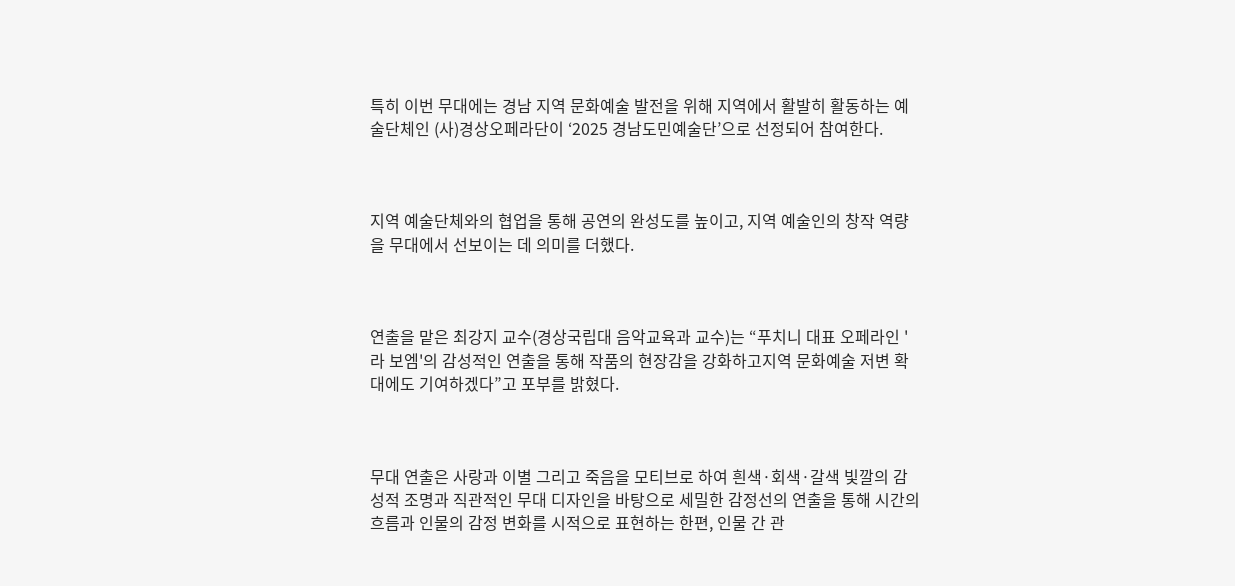특히 이번 무대에는 경남 지역 문화예술 발전을 위해 지역에서 활발히 활동하는 예술단체인 (사)경상오페라단이 ‘2025 경남도민예술단’으로 선정되어 참여한다.



지역 예술단체와의 협업을 통해 공연의 완성도를 높이고, 지역 예술인의 창작 역량을 무대에서 선보이는 데 의미를 더했다.



연출을 맡은 최강지 교수(경상국립대 음악교육과 교수)는 “푸치니 대표 오페라인 '라 보엠'의 감성적인 연출을 통해 작품의 현장감을 강화하고지역 문화예술 저변 확대에도 기여하겠다”고 포부를 밝혔다.



무대 연출은 사랑과 이별 그리고 죽음을 모티브로 하여 흰색·회색·갈색 빛깔의 감성적 조명과 직관적인 무대 디자인을 바탕으로 세밀한 감정선의 연출을 통해 시간의 흐름과 인물의 감정 변화를 시적으로 표현하는 한편, 인물 간 관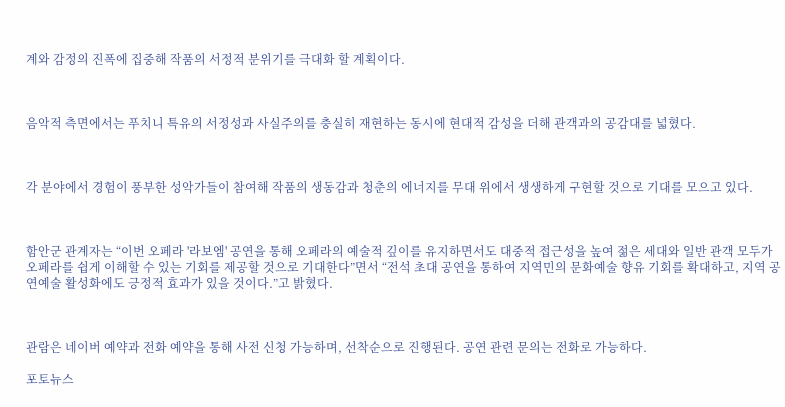계와 감정의 진폭에 집중해 작품의 서정적 분위기를 극대화 할 계획이다.



음악적 측면에서는 푸치니 특유의 서정성과 사실주의를 충실히 재현하는 동시에 현대적 감성을 더해 관객과의 공감대를 넓혔다.



각 분야에서 경험이 풍부한 성악가들이 참여해 작품의 생동감과 청춘의 에너지를 무대 위에서 생생하게 구현할 것으로 기대를 모으고 있다.



함안군 관계자는 “이번 오페라 '라보엠' 공연을 통해 오페라의 예술적 깊이를 유지하면서도 대중적 접근성을 높여 젊은 세대와 일반 관객 모두가 오페라를 쉽게 이해할 수 있는 기회를 제공할 것으로 기대한다”면서 “전석 초대 공연을 통하여 지역민의 문화예술 향유 기회를 확대하고, 지역 공연예술 활성화에도 긍정적 효과가 있을 것이다.”고 밝혔다.



관람은 네이버 예약과 전화 예약을 통해 사전 신청 가능하며, 선착순으로 진행된다. 공연 관련 문의는 전화로 가능하다.

포토뉴스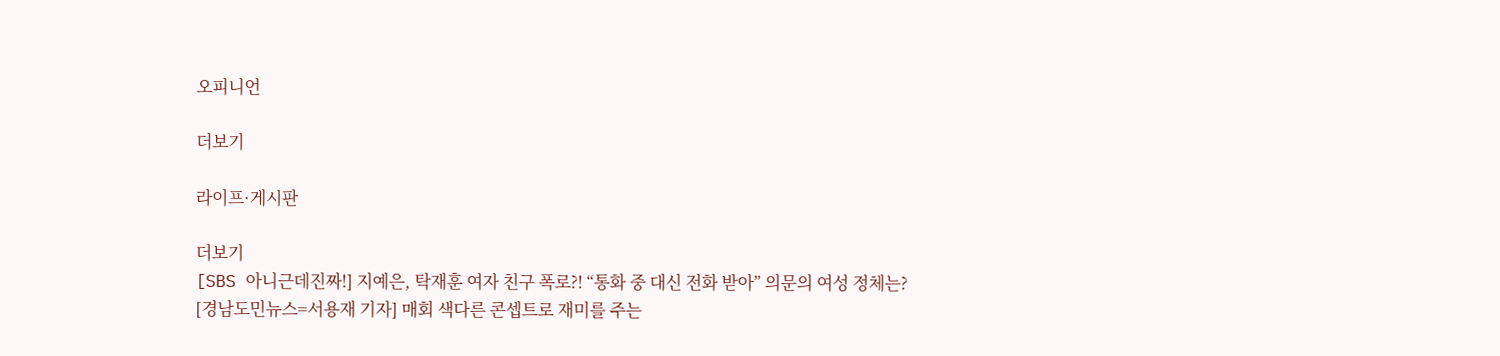오피니언

더보기

라이프·게시판

더보기
[SBS 아니근데진짜!] 지예은, 탁재훈 여자 친구 폭로?! “통화 중 대신 전화 받아” 의문의 여성 정체는?
[경남도민뉴스=서용재 기자] 매회 색다른 콘셉트로 재미를 주는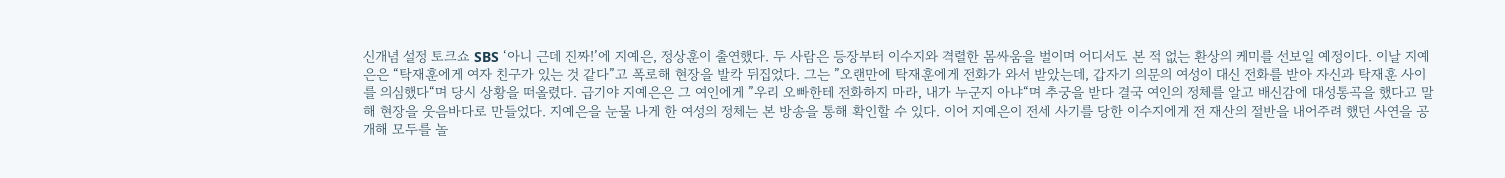신개념 설정 토크쇼 SBS ‘아니 근데 진짜!’에 지예은, 정상훈이 출연했다. 두 사람은 등장부터 이수지와 격렬한 몸싸움을 벌이며 어디서도 본 적 없는 환상의 케미를 선보일 예정이다. 이날 지예은은 “탁재훈에게 여자 친구가 있는 것 같다”고 폭로해 현장을 발칵 뒤집었다. 그는 ”오랜만에 탁재훈에게 전화가 와서 받았는데, 갑자기 의문의 여성이 대신 전화를 받아 자신과 탁재훈 사이를 의심했다“며 당시 상황을 떠올렸다. 급기야 지예은은 그 여인에게 ”우리 오빠한테 전화하지 마라, 내가 누군지 아냐“며 추궁을 받다 결국 여인의 정체를 알고 배신감에 대성통곡을 했다고 말해 현장을 웃음바다로 만들었다. 지예은을 눈물 나게 한 여성의 정체는 본 방송을 통해 확인할 수 있다. 이어 지예은이 전세 사기를 당한 이수지에게 전 재산의 절반을 내어주려 했던 사연을 공개해 모두를 놀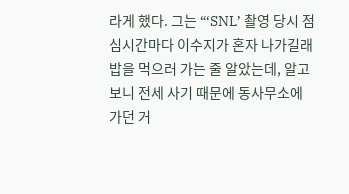라게 했다. 그는 “‘SNL’ 촬영 당시 점심시간마다 이수지가 혼자 나가길래 밥을 먹으러 가는 줄 알았는데, 알고 보니 전세 사기 때문에 동사무소에 가던 거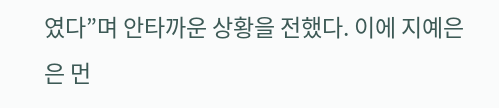였다”며 안타까운 상황을 전했다. 이에 지예은은 먼